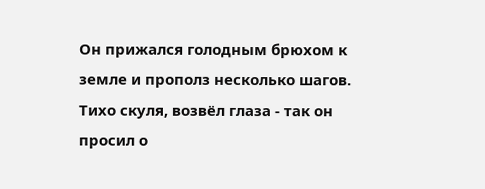Он прижался голодным брюхом к земле и прополз несколько шагов. Тихо скуля, возвёл глаза - так он просил о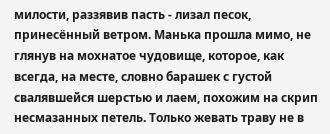милости, раззявив пасть - лизал песок, принесённый ветром. Манька прошла мимо, не глянув на мохнатое чудовище, которое, как всегда, на месте, словно барашек с густой свалявшейся шерстью и лаем, похожим на скрип несмазанных петель. Только жевать траву не в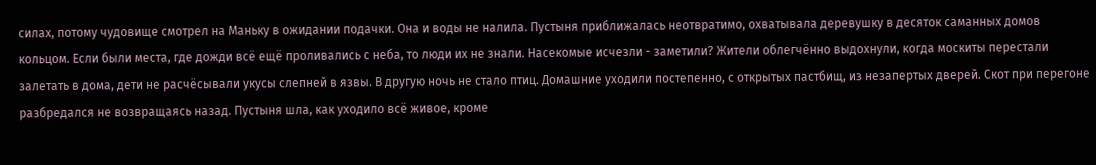силах, потому чудовище смотрел на Маньку в ожидании подачки. Она и воды не налила. Пустыня приближалась неотвратимо, охватывала деревушку в десяток саманных домов кольцом. Если были места, где дожди всё ещё проливались с неба, то люди их не знали. Насекомые исчезли - заметили? Жители облегчённо выдохнули, когда москиты перестали залетать в дома, дети не расчёсывали укусы слепней в язвы. В другую ночь не стало птиц. Домашние уходили постепенно, с открытых пастбищ, из незапертых дверей. Скот при перегоне разбредался не возвращаясь назад. Пустыня шла, как уходило всё живое, кроме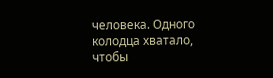человека. Одного колодца хватало, чтобы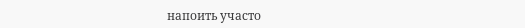напоить участо